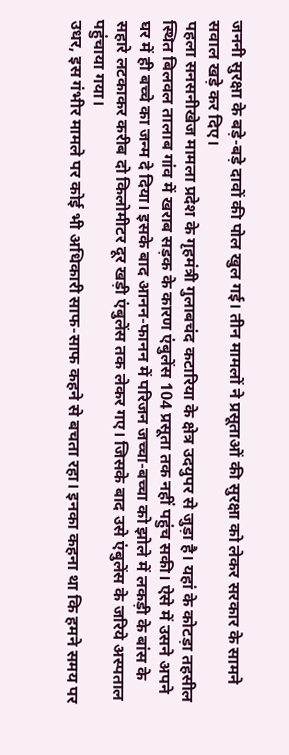जननी सुरक्षा के बड़े-बड़े दावों की पोल खुल गई। तीन मामलों ने प्रसूताओं की सुरक्षा को लेकर सरकार के सामने सवाल खड़े कर दिए।
पहला सनसनीखेज मामला प्रदेश के गृहमंत्री गुलाबचंद कटारिया के क्षेत्र उदयुपर से जुड़ा है। यहां के कोटड़ा तहसील स्थित बिलवल तालाब गांव में खराब सड़क के कारण एंबुलेंस 104 प्रसूता तक नहीं पहुंच सकी। ऐसे में उसने अपने घर में ही बच्चे का जन्म दे दिया। इसके बाद आनन-फानन में परिजन जच्चा-बच्चा को झोले में लकड़ी के बांस के सहारे लटकाकर करीब दो किलोमीटर दूर खड़ी एंबुलेंस तक लेकर गए। जिसके बाद उसे एंबुलेंस के जरिये अस्पताल पहुंचाया गया।
उधर, इस गंभीर मामले पर कोई भी अधिकारी साफ-साफ कहने से बचता रहा। इनका कहना था कि हमने समय पर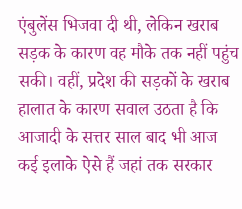एंबुलेंस भिजवा दी थी, लेकिन खराब सड़क के कारण वह मौके तक नहीं पहुंच सकी। वहीं, प्रदेश की सड़कों के खराब हालात के कारण सवाल उठता है कि आजादी के सत्तर साल बाद भी आज कई इलाके ऐसे हैं जहां तक सरकार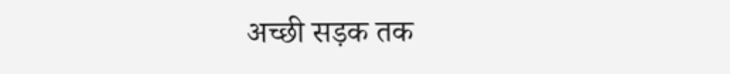अच्छी सड़क तक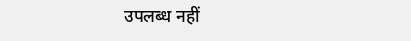उपलब्ध नहीं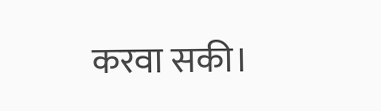करवा सकी।